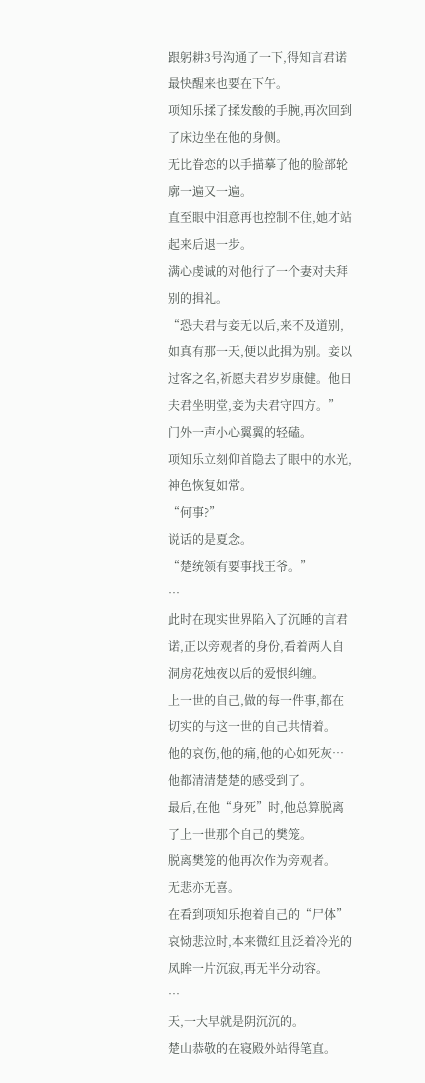跟躬耕3号沟通了一下,得知言君诺最快醒来也要在下午。
项知乐揉了揉发酸的手腕,再次回到了床边坐在他的身侧。
无比眷恋的以手描摹了他的脸部轮廓一遍又一遍。
直至眼中泪意再也控制不住,她才站起来后退一步。
满心虔诚的对他行了一个妻对夫拜别的揖礼。
“恐夫君与妾无以后,来不及道别,如真有那一天,便以此揖为别。妾以过客之名,祈愿夫君岁岁康健。他日夫君坐明堂,妾为夫君守四方。”
门外一声小心翼翼的轻磕。
项知乐立刻仰首隐去了眼中的水光,神色恢复如常。
“何事?”
说话的是夏念。
“楚统领有要事找王爷。”
…
此时在现实世界陷入了沉睡的言君诺,正以旁观者的身份,看着两人自洞房花烛夜以后的爱恨纠缠。
上一世的自己,做的每一件事,都在切实的与这一世的自己共情着。
他的哀伤,他的痛,他的心如死灰…
他都清清楚楚的感受到了。
最后,在他“身死”时,他总算脱离了上一世那个自己的樊笼。
脱离樊笼的他再次作为旁观者。
无悲亦无喜。
在看到项知乐抱着自己的“尸体”哀恸悲泣时,本来微红且泛着冷光的凤眸一片沉寂,再无半分动容。
…
天,一大早就是阴沉沉的。
楚山恭敬的在寝殿外站得笔直。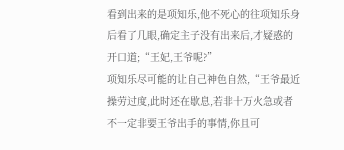看到出来的是项知乐,他不死心的往项知乐身后看了几眼,确定主子没有出来后,才疑惑的开口道;“王妃,王爷呢?”
项知乐尽可能的让自己神色自然,“王爷最近操劳过度,此时还在歇息,若非十万火急或者不一定非要王爷出手的事情,你且可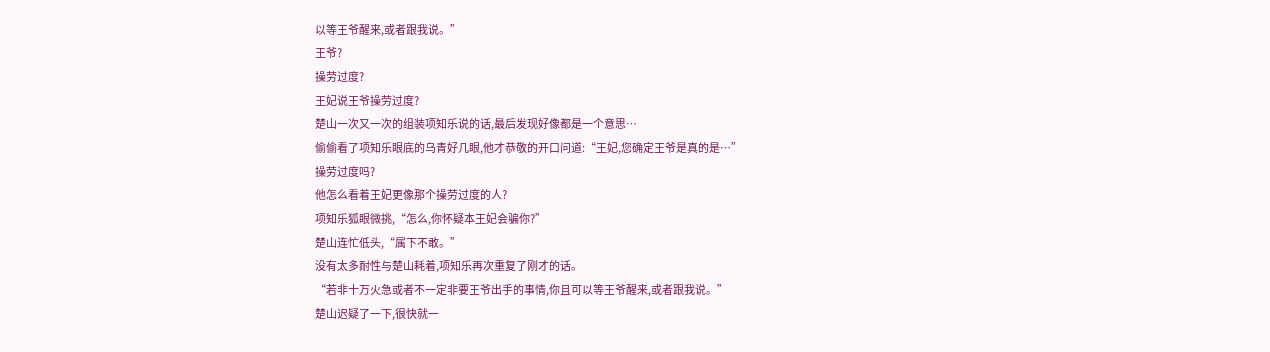以等王爷醒来,或者跟我说。”
王爷?
操劳过度?
王妃说王爷操劳过度?
楚山一次又一次的组装项知乐说的话,最后发现好像都是一个意思…
偷偷看了项知乐眼底的乌青好几眼,他才恭敬的开口问道:“王妃,您确定王爷是真的是…”
操劳过度吗?
他怎么看着王妃更像那个操劳过度的人?
项知乐狐眼微挑,“怎么,你怀疑本王妃会骗你?”
楚山连忙低头,“属下不敢。”
没有太多耐性与楚山耗着,项知乐再次重复了刚才的话。
“若非十万火急或者不一定非要王爷出手的事情,你且可以等王爷醒来,或者跟我说。”
楚山迟疑了一下,很快就一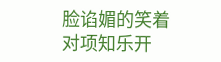脸谄媚的笑着对项知乐开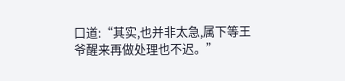口道:“其实,也并非太急,属下等王爷醒来再做处理也不迟。”